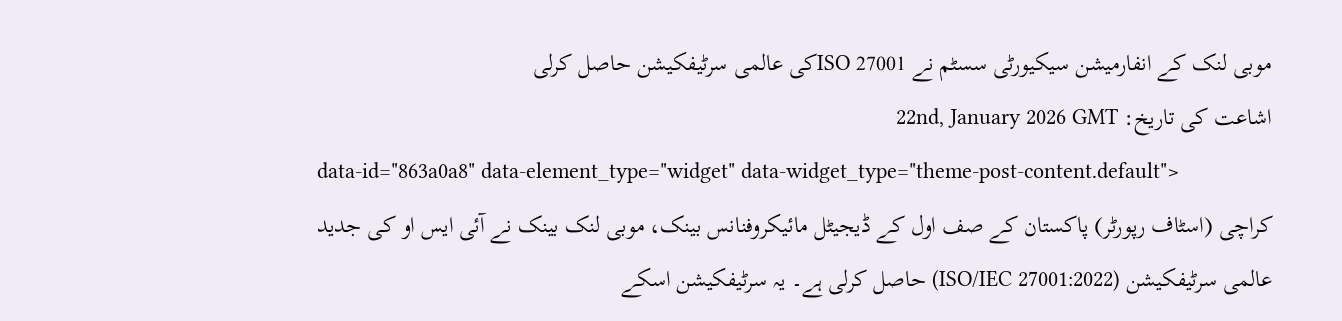موبی لنک کے انفارمیشن سیکیورٹی سسٹم نے ISO 27001کی عالمی سرٹیفکیشن حاصل کرلی
اشاعت کی تاریخ: 22nd, January 2026 GMT
data-id="863a0a8" data-element_type="widget" data-widget_type="theme-post-content.default">
کراچی (اسٹاف رپورٹر) پاکستان کے صف اول کے ڈیجیٹل مائیکروفنانس بینک، موبی لنک بینک نے آئی ایس او کی جدید عالمی سرٹیفکیشن (ISO/IEC 27001:2022) حاصل کرلی ہے۔ یہ سرٹیفکیشن اسکے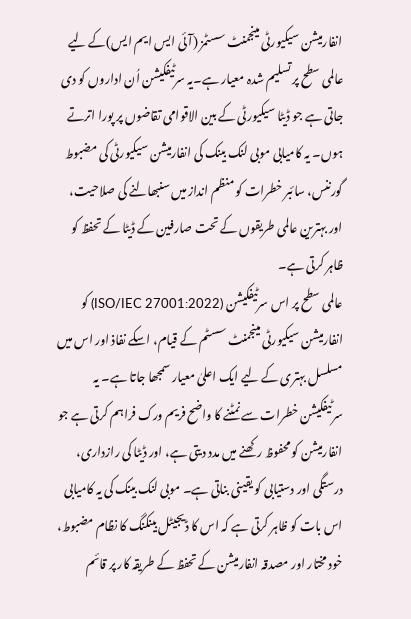انفارمیشن سیکیورٹی مینجمنٹ سسٹمز (آئی ایس ایم ایس)کے لیے عالمی سطح پر تسلیم شدہ معیار ہے۔یہ سرٹیفکیشن اُن اداروں کو دی جاتی ہے جو ڈیٹا سیکیورٹی کے بین الاقوامی تقاضوں پر پورا اترتے ہوں۔ یہ کامیابی موبی لنک بینک کی انفارمیشن سیکیورٹی کی مضبوط گورننس، سائبر خطرات کو منظم انداز میں سنبھالنے کی صلاحیت، اور بہترین عالمی طریقوں کے تحت صارفین کے ڈیٹا کے تحفظ کو ظاہر کرتی ہے۔
عالمی سطح پر اس سرٹیفکیشن (ISO/IEC 27001:2022) کو انفارمیشن سیکیورٹی مینجمنٹ سسٹم کے قیام، اسکے نفاذ اور اس میں مسلسل بہتری کے لیے ایک اعلیٰ معیار سمجھا جاتا ہے۔ یہ سرٹیفکیشن خطرات سے نمٹنے کا واضح فریم ورک فراہم کرتی ہے جو انفارمیشن کو محفوظ رکھنے میں مدد دیتی ہے، اور ڈیٹا کی رازداری، درستگی اور دستیابی کو یقینی بناتی ہے۔ موبی لنک بینک کی یہ کامیابی اس بات کو ظاہر کرتی ہے کہ اس کا ڈیجیٹل بینکنگ کا نظام مضبوط، خود مختار اور مصدقہ انفارمیشن کے تحفظ کے طریقہ کار پر قائم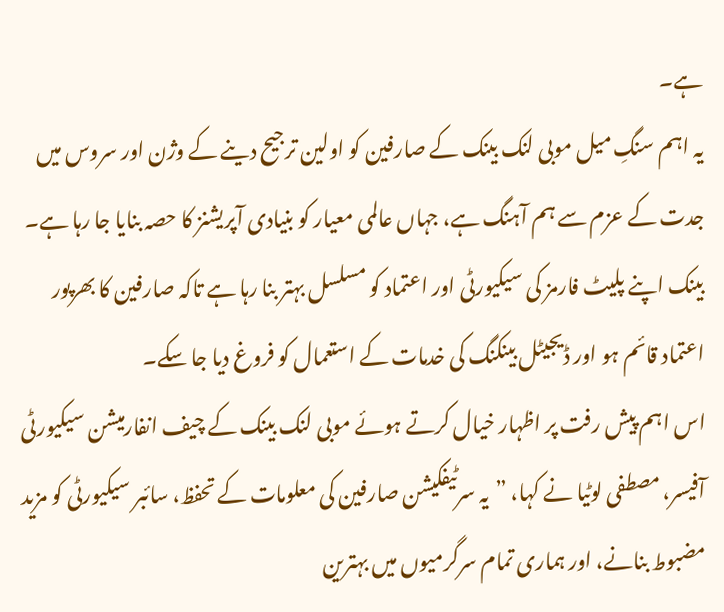ہے۔
یہ اہم سنگِ میل موبی لنک بینک کے صارفین کو اولین ترجیح دینے کے وژن اور سروس میں جدت کے عزم سے ہم آہنگ ہے، جہاں عالمی معیار کو بنیادی آپریشنز کا حصہ بنایا جا رہا ہے۔ بینک اپنے پلیٹ فارمز کی سیکیورٹی اور اعتماد کو مسلسل بہتر بنا رہا ہے تاکہ صارفین کا بھرپور اعتماد قائم ہو اور ڈیجیٹل بینکنگ کی خدمات کے استعمال کو فروغ دیا جا سکے۔
اس اہم پیش رفت پر اظہار خیال کرتے ہوئے موبی لنک بینک کے چیف انفارمیشن سیکیورٹی آفیسر، مصطفی لوٹیا نے کہا، ”یہ سرٹیفکیشن صارفین کی معلومات کے تحفظ، سائبر سیکیورٹی کو مزید مضبوط بنانے، اور ہماری تمام سرگرمیوں میں بہترین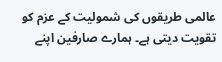عالمی طریقوں کی شمولیت کے عزم کو تقویت دیتی ہے۔ ہمارے صارفین اپنے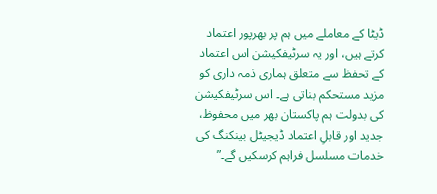ڈیٹا کے معاملے میں ہم پر بھرپور اعتماد کرتے ہیں، اور یہ سرٹیفکیشن اس اعتماد کے تحفظ سے متعلق ہماری ذمہ داری کو مزید مستحکم بناتی ہے۔ اس سرٹیفکیشن کی بدولت ہم پاکستان بھر میں محفوظ، جدید اور قابلِ اعتماد ڈیجیٹل بینکنگ کی خدمات مسلسل فراہم کرسکیں گے۔”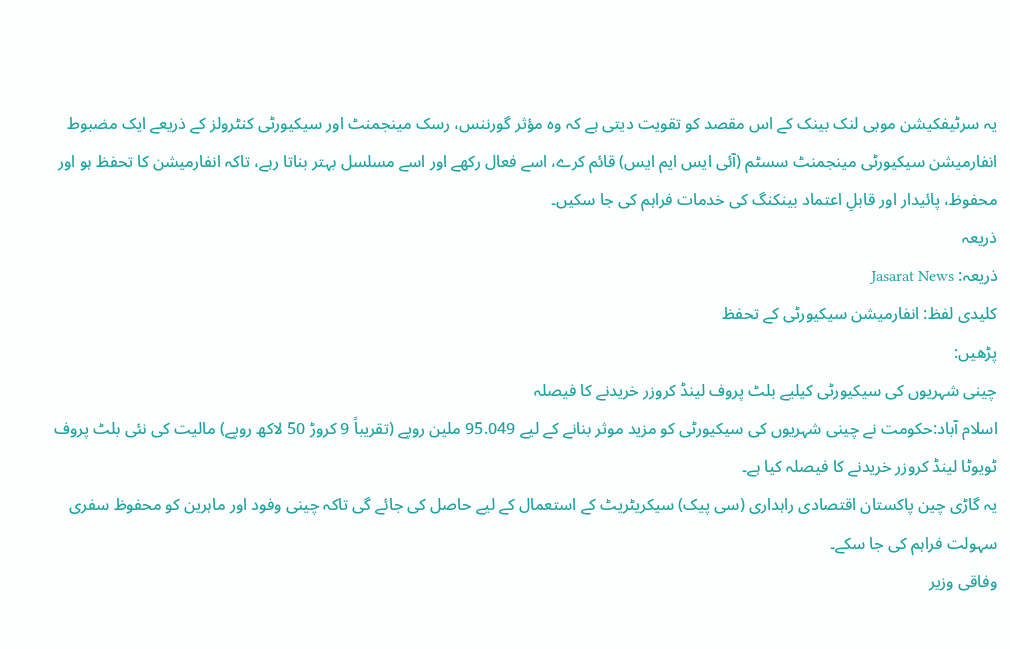یہ سرٹیفکیشن موبی لنک بینک کے اس مقصد کو تقویت دیتی ہے کہ وہ مؤثر گورننس، رسک مینجمنٹ اور سیکیورٹی کنٹرولز کے ذریعے ایک مضبوط انفارمیشن سیکیورٹی مینجمنٹ سسٹم (آئی ایس ایم ایس) قائم کرے، اسے فعال رکھے اور اسے مسلسل بہتر بناتا رہے، تاکہ انفارمیشن کا تحفظ ہو اور محفوظ، پائیدار اور قابلِ اعتماد بینکنگ کی خدمات فراہم کی جا سکیں۔
ذریعہ
ذریعہ: Jasarat News
کلیدی لفظ: انفارمیشن سیکیورٹی کے تحفظ
پڑھیں:
چینی شہریوں کی سیکیورٹی کیلیے بلٹ پروف لینڈ کروزر خریدنے کا فیصلہ
اسلام آباد:حکومت نے چینی شہریوں کی سیکیورٹی کو مزید موثر بنانے کے لیے 95.049 ملین روپے (تقریباً 9 کروڑ 50 لاکھ روپے) مالیت کی نئی بلٹ پروف ٹویوٹا لینڈ کروزر خریدنے کا فیصلہ کیا ہے۔
یہ گاڑی چین پاکستان اقتصادی راہداری (سی پیک) سیکریٹریٹ کے استعمال کے لیے حاصل کی جائے گی تاکہ چینی وفود اور ماہرین کو محفوظ سفری سہولت فراہم کی جا سکے۔
وفاقی وزیر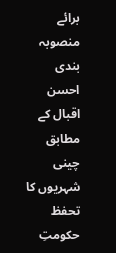برائے منصوبہ بندی احسن اقبال کے مطابق چینی شہریوں کا تحفظ حکومتِ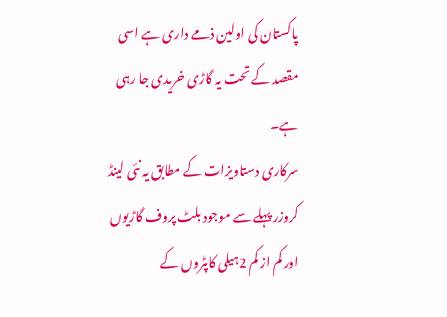پاکستان کی اولین ذمے داری ہے اسی مقصد کے تحت یہ گاڑی خریدی جا رہی ہے۔
سرکاری دستاویزات کے مطابق یہ نئی لینڈ کروزر پہلے سے موجود بلٹ پروف گاڑیوں اور کم از کم 2ہیلی کاپٹروں کے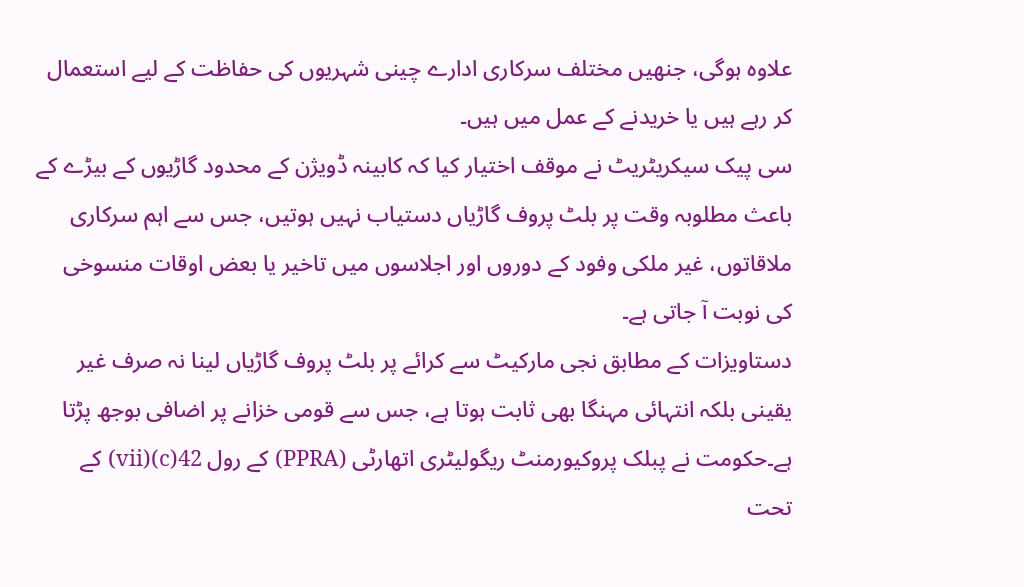علاوہ ہوگی، جنھیں مختلف سرکاری ادارے چینی شہریوں کی حفاظت کے لیے استعمال کر رہے ہیں یا خریدنے کے عمل میں ہیں۔
سی پیک سیکریٹریٹ نے موقف اختیار کیا کہ کابینہ ڈویژن کے محدود گاڑیوں کے بیڑے کے باعث مطلوبہ وقت پر بلٹ پروف گاڑیاں دستیاب نہیں ہوتیں، جس سے اہم سرکاری ملاقاتوں، غیر ملکی وفود کے دوروں اور اجلاسوں میں تاخیر یا بعض اوقات منسوخی کی نوبت آ جاتی ہے۔
دستاویزات کے مطابق نجی مارکیٹ سے کرائے پر بلٹ پروف گاڑیاں لینا نہ صرف غیر یقینی بلکہ انتہائی مہنگا بھی ثابت ہوتا ہے، جس سے قومی خزانے پر اضافی بوجھ پڑتا ہے۔حکومت نے پبلک پروکیورمنٹ ریگولیٹری اتھارٹی (PPRA) کے رول 42(c)(vii) کے تحت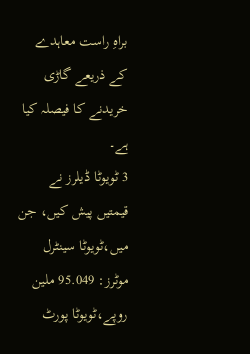براہِ راست معاہدے کے ذریعے گاڑی خریدنے کا فیصلہ کیا ہے۔
3 ٹویوٹا ڈیلرز نے قیمتیں پیش کیں، جن میں،ٹویوٹا سینٹرل موٹرز: 95.049 ملین روپے،ٹویوٹا پورٹ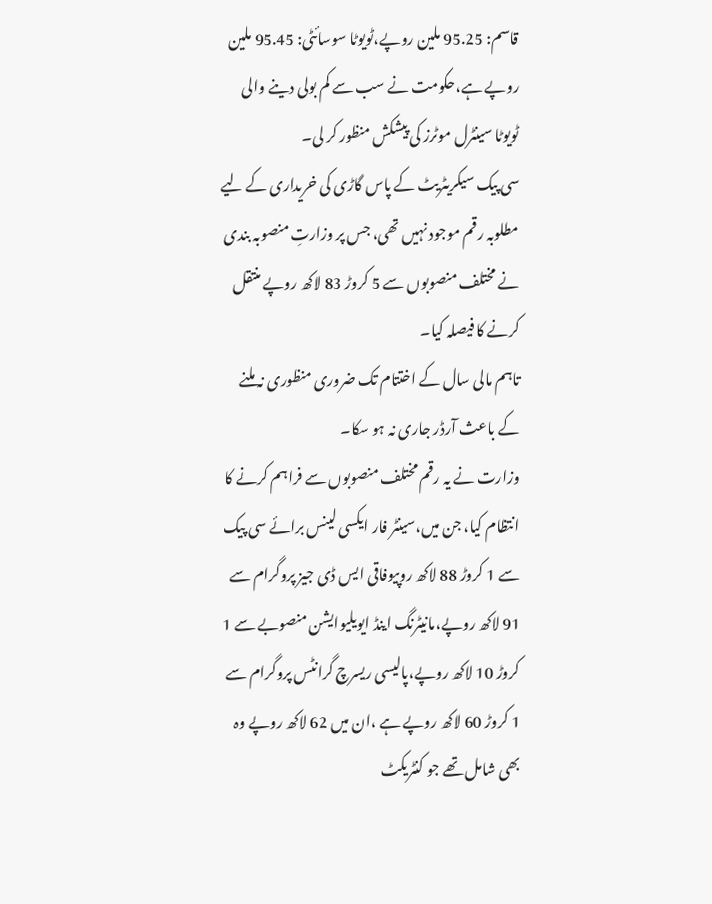قاسم: 95.25 ملین روپے،ٹویوٹا سوسائٹی: 95.45 ملین روپے ہے،حکومت نے سب سے کم بولی دینے والی ٹویوٹا سینٹرل موٹرز کی پیشکش منظور کر لی۔
سی پیک سیکریٹریٹ کے پاس گاڑی کی خریداری کے لیے مطلوبہ رقم موجود نہیں تھی، جس پر وزارتِ منصوبہ بندی نے مختلف منصوبوں سے 5 کروڑ 83 لاکھ روپے منتقل کرنے کا فیصلہ کیا۔
تاہم مالی سال کے اختتام تک ضروری منظوری نہ ملنے کے باعث آرڈر جاری نہ ہو سکا۔
وزارت نے یہ رقم مختلف منصوبوں سے فراہم کرنے کا انتظام کیا، جن میں،سینٹر فار ایکسی لینس برائے سی پیک سے 1 کروڑ 88 لاکھ روپیوفاقی ایس ڈی جیز پروگرام سے 91 لاکھ روپے،مانیٹرنگ اینڈ ایویلیوایشن منصوبے سے 1 کروڑ 10 لاکھ روپے،پالیسی ریسرچ گرانٹس پروگرام سے 1 کروڑ 60 لاکھ روپے ہے ،ان میں 62 لاکھ روپے وہ بھی شامل تھے جو کنٹریکٹ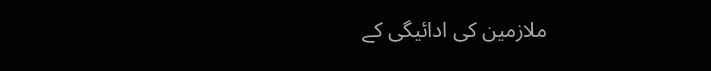ملازمین کی ادائیگی کے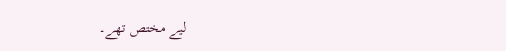لیے مختص تھے۔